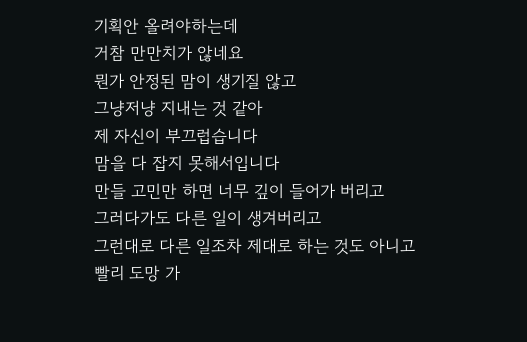기획안 올려야하는데
거참 만만치가 않네요
뭔가 안정된 맘이 생기질 않고
그냥저냥 지내는 것 같아
제 자신이 부끄럽습니다
맘을 다 잡지 못해서입니다
만들 고민만 하면 너무 깊이 들어가 버리고
그러다가도 다른 일이 생겨버리고
그런대로 다른 일조차 제대로 하는 것도 아니고
빨리 도망 가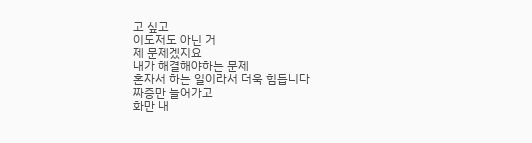고 싶고
이도저도 아닌 거
제 문제겠지요
내가 해결해야하는 문제
혼자서 하는 일이라서 더욱 힘듭니다
짜증만 늘어가고
화만 내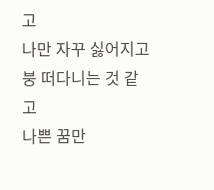고
나만 자꾸 싫어지고
붕 떠다니는 것 같고
나쁜 꿈만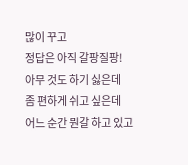많이 꾸고
정답은 아직 갈팡질팡!
아무 것도 하기 싫은데
좀 편하게 쉬고 싶은데
어느 순간 뭔갈 하고 있고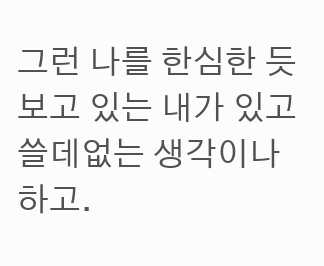그런 나를 한심한 듯
보고 있는 내가 있고
쓸데없는 생각이나 하고.